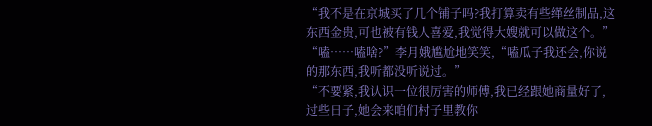“我不是在京城买了几个铺子吗?我打算卖有些缂丝制品,这东西金贵,可也被有钱人喜爱,我觉得大嫂就可以做这个。”
“嗑……嗑啥?”李月娥尴尬地笑笑,“嗑瓜子我还会,你说的那东西,我听都没听说过。”
“不要紧,我认识一位很厉害的师傅,我已经跟她商量好了,过些日子,她会来咱们村子里教你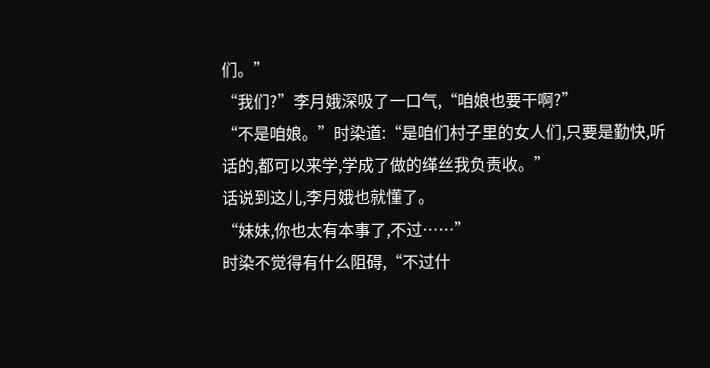们。”
“我们?”李月娥深吸了一口气,“咱娘也要干啊?”
“不是咱娘。”时染道:“是咱们村子里的女人们,只要是勤快,听话的,都可以来学,学成了做的缂丝我负责收。”
话说到这儿,李月娥也就懂了。
“妹妹,你也太有本事了,不过……”
时染不觉得有什么阻碍,“不过什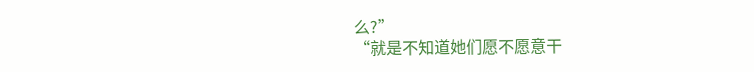么?”
“就是不知道她们愿不愿意干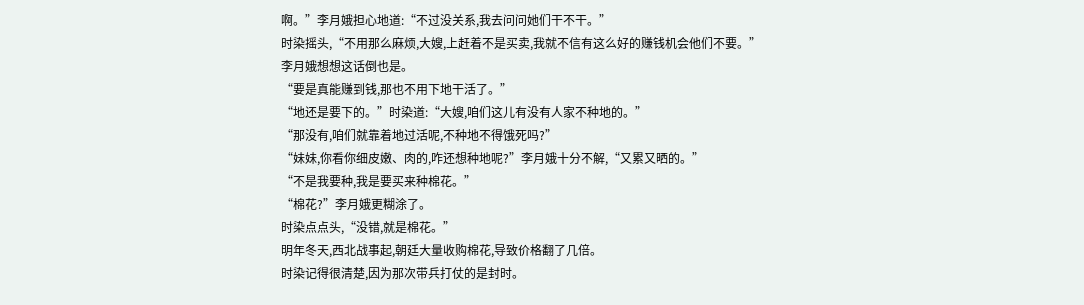啊。”李月娥担心地道:“不过没关系,我去问问她们干不干。”
时染摇头,“不用那么麻烦,大嫂,上赶着不是买卖,我就不信有这么好的赚钱机会他们不要。”
李月娥想想这话倒也是。
“要是真能赚到钱,那也不用下地干活了。”
“地还是要下的。”时染道:“大嫂,咱们这儿有没有人家不种地的。”
“那没有,咱们就靠着地过活呢,不种地不得饿死吗?”
“妹妹,你看你细皮嫩、肉的,咋还想种地呢?”李月娥十分不解,“又累又晒的。”
“不是我要种,我是要买来种棉花。”
“棉花?”李月娥更糊涂了。
时染点点头,“没错,就是棉花。”
明年冬天,西北战事起,朝廷大量收购棉花,导致价格翻了几倍。
时染记得很清楚,因为那次带兵打仗的是封时。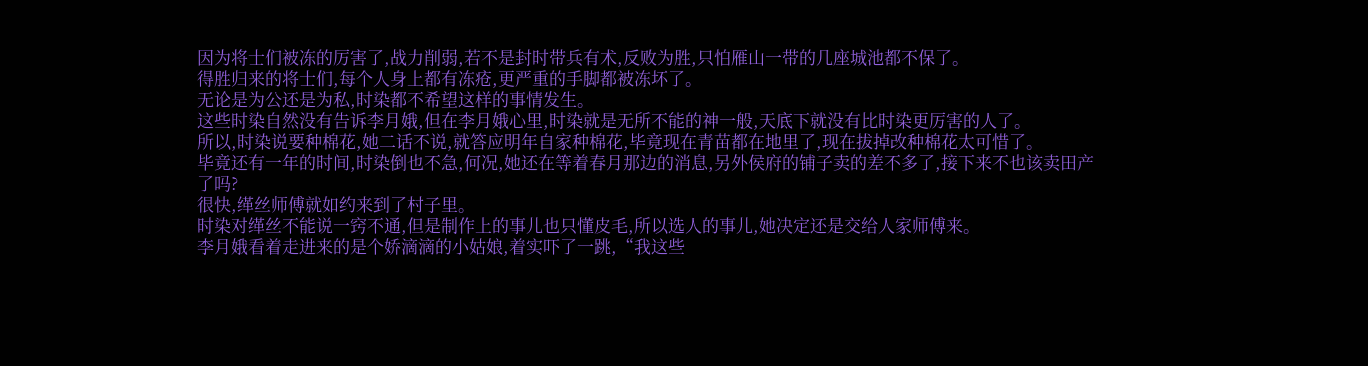因为将士们被冻的厉害了,战力削弱,若不是封时带兵有术,反败为胜,只怕雁山一带的几座城池都不保了。
得胜归来的将士们,每个人身上都有冻疮,更严重的手脚都被冻坏了。
无论是为公还是为私,时染都不希望这样的事情发生。
这些时染自然没有告诉李月娥,但在李月娥心里,时染就是无所不能的神一般,天底下就没有比时染更厉害的人了。
所以,时染说要种棉花,她二话不说,就答应明年自家种棉花,毕竟现在青苗都在地里了,现在拔掉改种棉花太可惜了。
毕竟还有一年的时间,时染倒也不急,何况,她还在等着春月那边的消息,另外侯府的铺子卖的差不多了,接下来不也该卖田产了吗?
很快,缂丝师傅就如约来到了村子里。
时染对缂丝不能说一窍不通,但是制作上的事儿也只懂皮毛,所以选人的事儿,她决定还是交给人家师傅来。
李月娥看着走进来的是个娇滴滴的小姑娘,着实吓了一跳,“我这些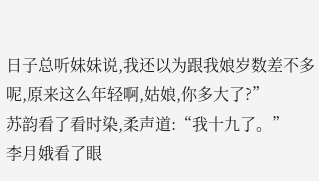日子总听妹妹说,我还以为跟我娘岁数差不多呢,原来这么年轻啊,姑娘,你多大了?”
苏韵看了看时染,柔声道:“我十九了。”
李月娥看了眼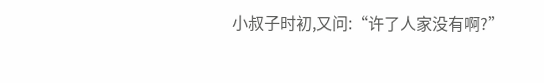小叔子时初,又问:“许了人家没有啊?”